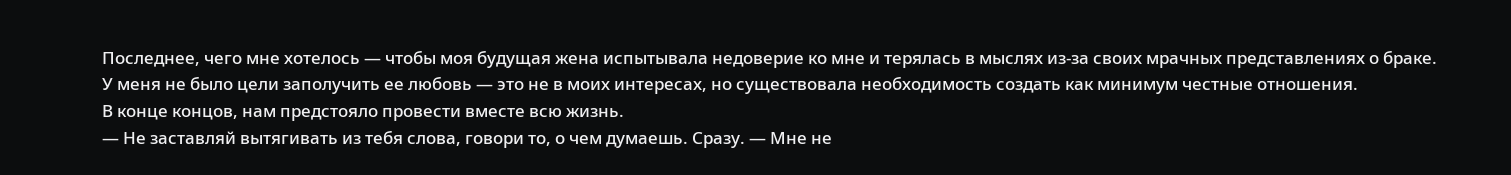Последнее, чего мне хотелось — чтобы моя будущая жена испытывала недоверие ко мне и терялась в мыслях из-за своих мрачных представлениях о браке. У меня не было цели заполучить ее любовь — это не в моих интересах, но существовала необходимость создать как минимум честные отношения.
В конце концов, нам предстояло провести вместе всю жизнь.
— Не заставляй вытягивать из тебя слова, говори то, о чем думаешь. Сразу. — Мне не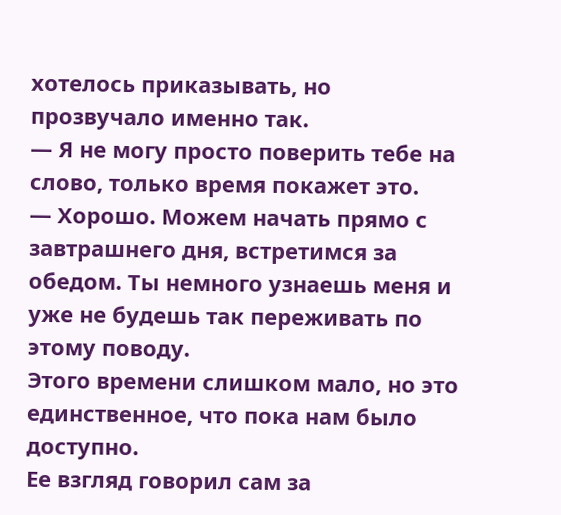хотелось приказывать, но прозвучало именно так.
— Я не могу просто поверить тебе на слово, только время покажет это.
— Хорошо. Можем начать прямо с завтрашнего дня, встретимся за обедом. Ты немного узнаешь меня и уже не будешь так переживать по этому поводу.
Этого времени слишком мало, но это единственное, что пока нам было доступно.
Ее взгляд говорил сам за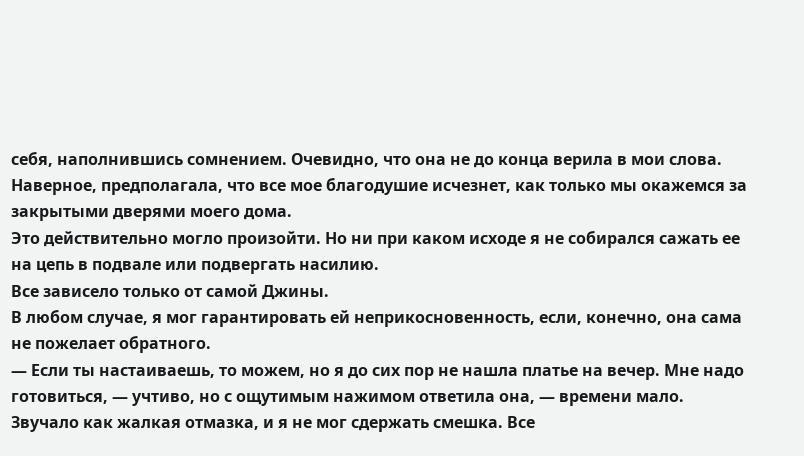себя, наполнившись сомнением. Очевидно, что она не до конца верила в мои слова. Наверное, предполагала, что все мое благодушие исчезнет, как только мы окажемся за закрытыми дверями моего дома.
Это действительно могло произойти. Но ни при каком исходе я не собирался сажать ее на цепь в подвале или подвергать насилию.
Все зависело только от самой Джины.
В любом случае, я мог гарантировать ей неприкосновенность, если, конечно, она сама не пожелает обратного.
— Если ты настаиваешь, то можем, но я до сих пор не нашла платье на вечер. Мне надо готовиться, — учтиво, но с ощутимым нажимом ответила она, — времени мало.
Звучало как жалкая отмазка, и я не мог сдержать смешка. Все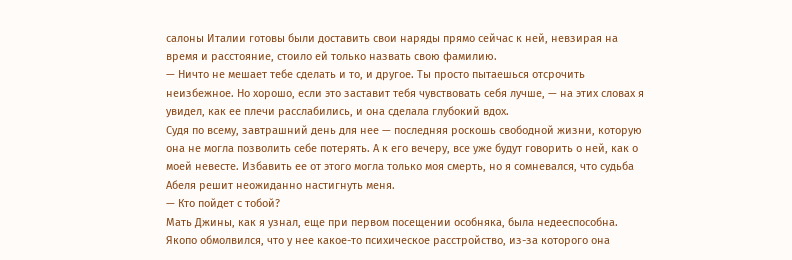салоны Италии готовы были доставить свои наряды прямо сейчас к ней, невзирая на время и расстояние, стоило ей только назвать свою фамилию.
— Ничто не мешает тебе сделать и то, и другое. Ты просто пытаешься отсрочить неизбежное. Но хорошо, если это заставит тебя чувствовать себя лучше, — на этих словах я увидел, как ее плечи расслабились, и она сделала глубокий вдох.
Судя по всему, завтрашний день для нее — последняя роскошь свободной жизни, которую она не могла позволить себе потерять. А к его вечеру, все уже будут говорить о ней, как о моей невесте. Избавить ее от этого могла только моя смерть, но я сомневался, что судьба Абеля решит неожиданно настигнуть меня.
— Кто пойдет с тобой?
Мать Джины, как я узнал, еще при первом посещении особняка, была недееспособна. Якопо обмолвился, что у нее какое-то психическое расстройство, из-за которого она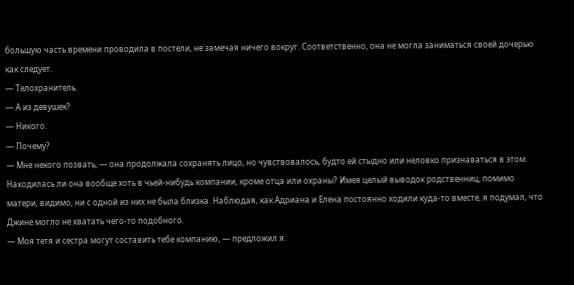большую часть времени проводила в постели, не замечая ничего вокруг. Соответственно, она не могла заниматься своей дочерью как следует.
— Телохранитель.
— А из девушек?
— Никого.
— Почему?
— Мне некого позвать, — она продолжала сохранять лицо, но чувствовалось, будто ей стыдно или неловко признаваться в этом.
Находилась ли она вообще хоть в чьей-нибудь компании, кроме отца или охраны? Имея целый выводок родственниц, помимо матери, видимо, ни с одной из них не была близка. Наблюдая, как Адриана и Елена постоянно ходили куда-то вместе, я подумал, что Джине могло не хватать чего-то подобного.
— Моя тетя и сестра могут составить тебе компанию, — предложил я.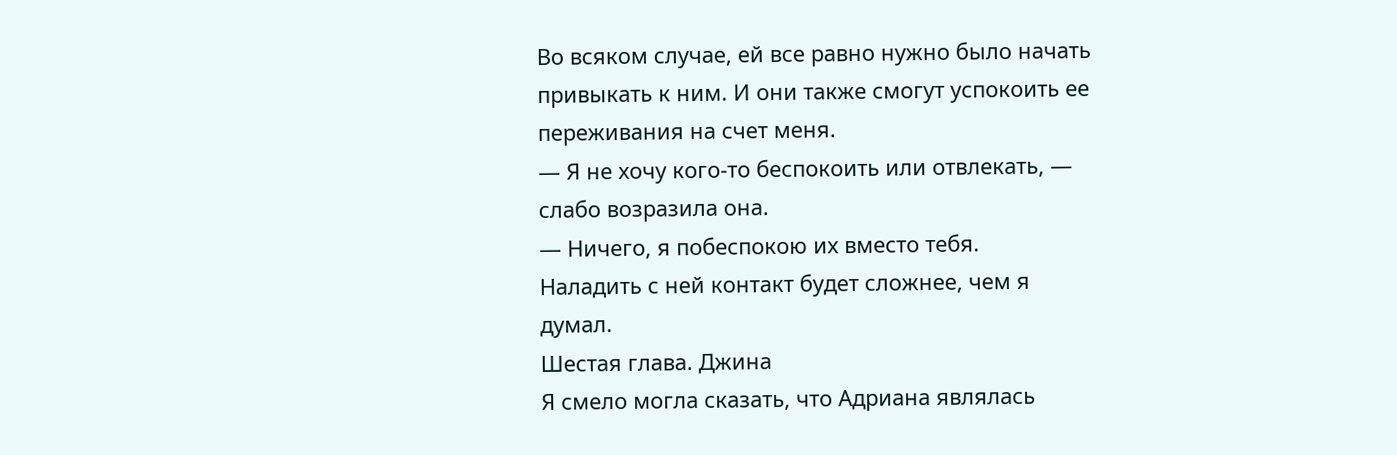Во всяком случае, ей все равно нужно было начать привыкать к ним. И они также смогут успокоить ее переживания на счет меня.
— Я не хочу кого-то беспокоить или отвлекать, — слабо возразила она.
— Ничего, я побеспокою их вместо тебя.
Наладить с ней контакт будет сложнее, чем я думал.
Шестая глава. Джина
Я смело могла сказать, что Адриана являлась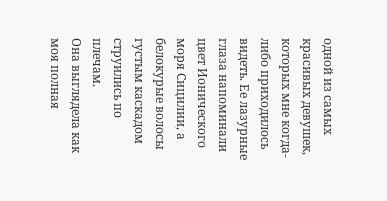одной из самых красивых девушек, которых мне когда-либо приходилось видеть. Ее лазурные глаза напоминали цвет Ионического моря Сицилии, а белокурые волосы густым каскадом струились по плечам.
Она выглядела как моя полная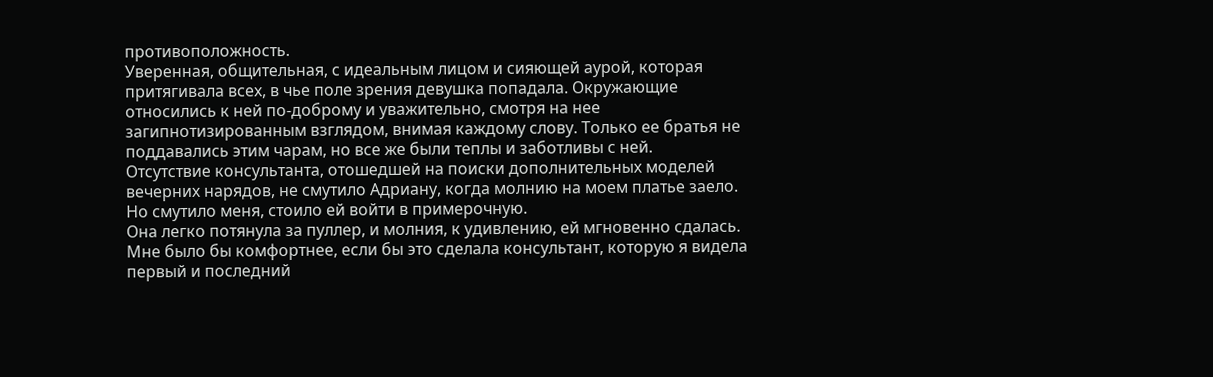противоположность.
Уверенная, общительная, с идеальным лицом и сияющей аурой, которая притягивала всех, в чье поле зрения девушка попадала. Окружающие относились к ней по-доброму и уважительно, смотря на нее загипнотизированным взглядом, внимая каждому слову. Только ее братья не поддавались этим чарам, но все же были теплы и заботливы с ней.
Отсутствие консультанта, отошедшей на поиски дополнительных моделей вечерних нарядов, не смутило Адриану, когда молнию на моем платье заело. Но смутило меня, стоило ей войти в примерочную.
Она легко потянула за пуллер, и молния, к удивлению, ей мгновенно сдалась.
Мне было бы комфортнее, если бы это сделала консультант, которую я видела первый и последний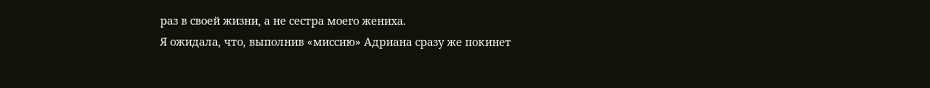раз в своей жизни, а не сестра моего жениха.
Я ожидала, что, выполнив «миссию» Адриана сразу же покинет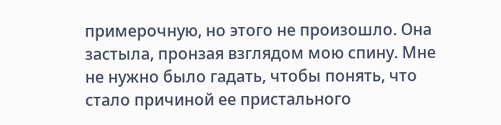примерочную, но этого не произошло. Она застыла, пронзая взглядом мою спину. Мне не нужно было гадать, чтобы понять, что стало причиной ее пристального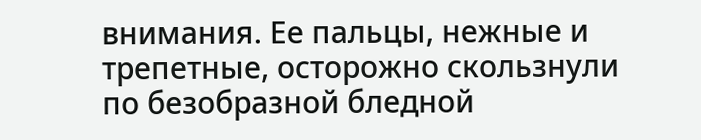внимания. Ее пальцы, нежные и трепетные, осторожно скользнули по безобразной бледной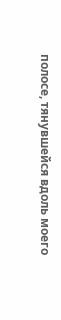полосе, тянувшейся вдоль моего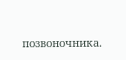позвоночника.